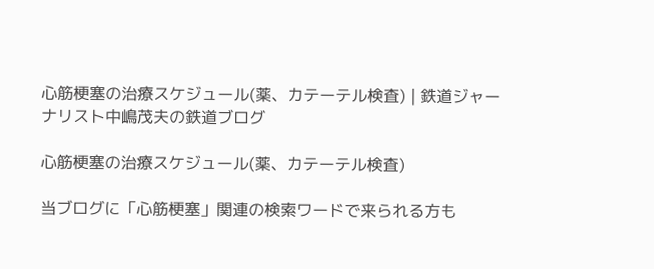心筋梗塞の治療スケジュール(薬、カテーテル検査) | 鉄道ジャーナリスト中嶋茂夫の鉄道ブログ

心筋梗塞の治療スケジュール(薬、カテーテル検査)

当ブログに「心筋梗塞」関連の検索ワードで来られる方も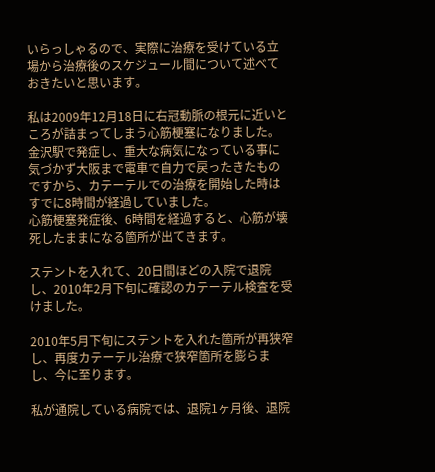いらっしゃるので、実際に治療を受けている立場から治療後のスケジュール間について述べておきたいと思います。

私は2009年12月18日に右冠動脈の根元に近いところが詰まってしまう心筋梗塞になりました。
金沢駅で発症し、重大な病気になっている事に気づかず大阪まで電車で自力で戻ったきたものですから、カテーテルでの治療を開始した時はすでに8時間が経過していました。
心筋梗塞発症後、6時間を経過すると、心筋が壊死したままになる箇所が出てきます。

ステントを入れて、20日間ほどの入院で退院し、2010年2月下旬に確認のカテーテル検査を受けました。

2010年5月下旬にステントを入れた箇所が再狭窄し、再度カテーテル治療で狭窄箇所を膨らまし、今に至ります。

私が通院している病院では、退院1ヶ月後、退院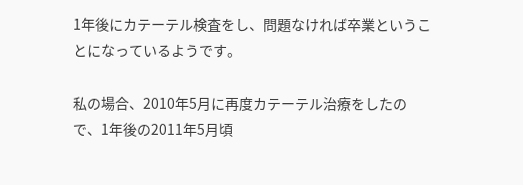1年後にカテーテル検査をし、問題なければ卒業ということになっているようです。

私の場合、2010年5月に再度カテーテル治療をしたので、1年後の2011年5月頃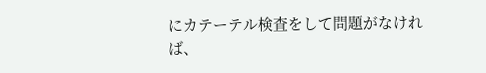にカテーテル検査をして問題がなければ、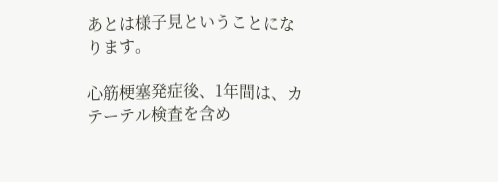あとは様子見ということになります。

心筋梗塞発症後、1年間は、カテーテル検査を含め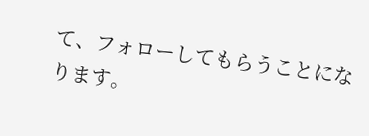て、フォローしてもらうことになります。